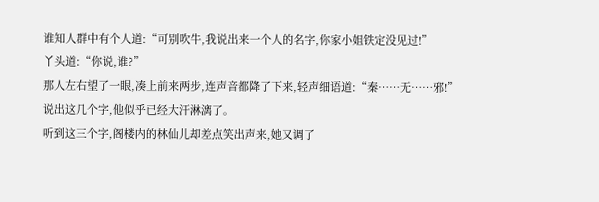谁知人群中有个人道:“可别吹牛,我说出来一个人的名字,你家小姐铁定没见过!”
丫头道:“你说,谁?”
那人左右望了一眼,凑上前来两步,连声音都降了下来,轻声细语道:“秦……无……邪!”
说出这几个字,他似乎已经大汗淋漓了。
听到这三个字,阁楼内的林仙儿却差点笑出声来,她又调了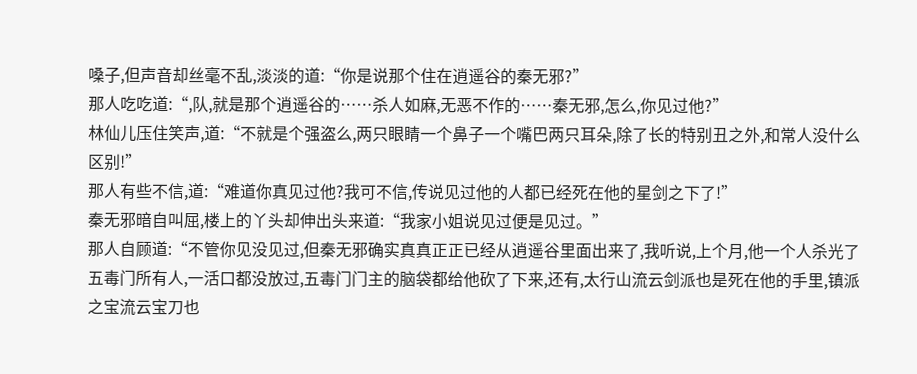嗓子,但声音却丝毫不乱,淡淡的道:“你是说那个住在逍遥谷的秦无邪?”
那人吃吃道:“,队,就是那个逍遥谷的……杀人如麻,无恶不作的……秦无邪,怎么,你见过他?”
林仙儿压住笑声,道:“不就是个强盗么,两只眼睛一个鼻子一个嘴巴两只耳朵,除了长的特别丑之外,和常人没什么区别!”
那人有些不信,道:“难道你真见过他?我可不信,传说见过他的人都已经死在他的星剑之下了!”
秦无邪暗自叫屈,楼上的丫头却伸出头来道:“我家小姐说见过便是见过。”
那人自顾道:“不管你见没见过,但秦无邪确实真真正正已经从逍遥谷里面出来了,我听说,上个月,他一个人杀光了五毒门所有人,一活口都没放过,五毒门门主的脑袋都给他砍了下来,还有,太行山流云剑派也是死在他的手里,镇派之宝流云宝刀也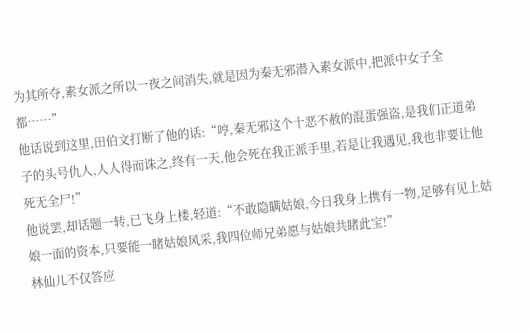为其所夺,素女派之所以一夜之间消失,就是因为秦无邪潜入素女派中,把派中女子全都……”
他话说到这里,田伯文打断了他的话:“哼,秦无邪这个十恶不赦的混蛋强盗,是我们正道弟子的头号仇人,人人得而诛之,终有一天,他会死在我正派手里,若是让我遇见,我也非要让他死无全尸!”
他说罢,却话题一转,已飞身上楼,轻道:“不敢隐瞒姑娘,今日我身上携有一物,足够有见上姑娘一面的资本,只要能一睹姑娘风采,我四位师兄弟愿与姑娘共睹此宝!”
林仙儿不仅答应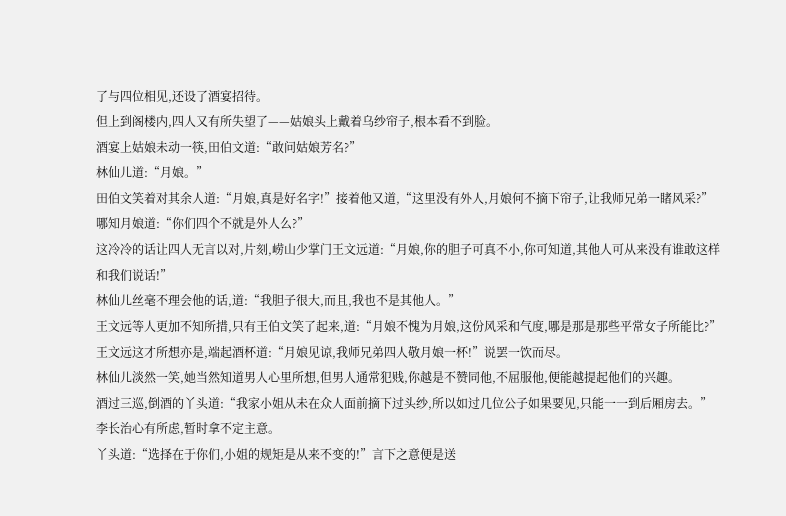了与四位相见,还设了酒宴招待。
但上到阁楼内,四人又有所失望了——姑娘头上戴着乌纱帘子,根本看不到脸。
酒宴上姑娘未动一筷,田伯文道:“敢问姑娘芳名?”
林仙儿道:“月娘。”
田伯文笑着对其余人道:“月娘,真是好名字!”接着他又道,“这里没有外人,月娘何不摘下帘子,让我师兄弟一睹风采?”
哪知月娘道:“你们四个不就是外人么?”
这冷冷的话让四人无言以对,片刻,崂山少掌门王文远道:“月娘,你的胆子可真不小,你可知道,其他人可从来没有谁敢这样和我们说话!”
林仙儿丝毫不理会他的话,道:“我胆子很大,而且,我也不是其他人。”
王文远等人更加不知所措,只有王伯文笑了起来,道:“月娘不愧为月娘,这份风采和气度,哪是那是那些平常女子所能比?”
王文远这才所想亦是,端起酒杯道:“月娘见谅,我师兄弟四人敬月娘一杯!”说罢一饮而尽。
林仙儿淡然一笑,她当然知道男人心里所想,但男人通常犯贱,你越是不赞同他,不屈服他,便能越提起他们的兴趣。
酒过三巡,倒酒的丫头道:“我家小姐从未在众人面前摘下过头纱,所以如过几位公子如果要见,只能一一到后厢房去。”
李长治心有所虑,暂时拿不定主意。
丫头道:“选择在于你们,小姐的规矩是从来不变的!”言下之意便是送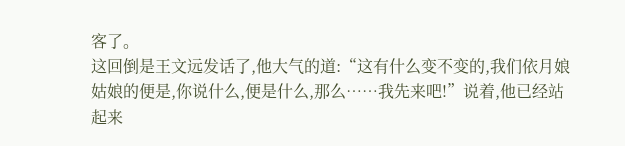客了。
这回倒是王文远发话了,他大气的道:“这有什么变不变的,我们依月娘姑娘的便是,你说什么,便是什么,那么……我先来吧!”说着,他已经站起来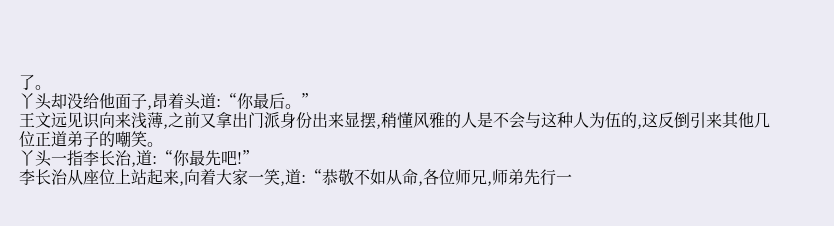了。
丫头却没给他面子,昂着头道:“你最后。”
王文远见识向来浅薄,之前又拿出门派身份出来显摆,稍懂风雅的人是不会与这种人为伍的,这反倒引来其他几位正道弟子的嘲笑。
丫头一指李长治,道:“你最先吧!”
李长治从座位上站起来,向着大家一笑,道:“恭敬不如从命,各位师兄,师弟先行一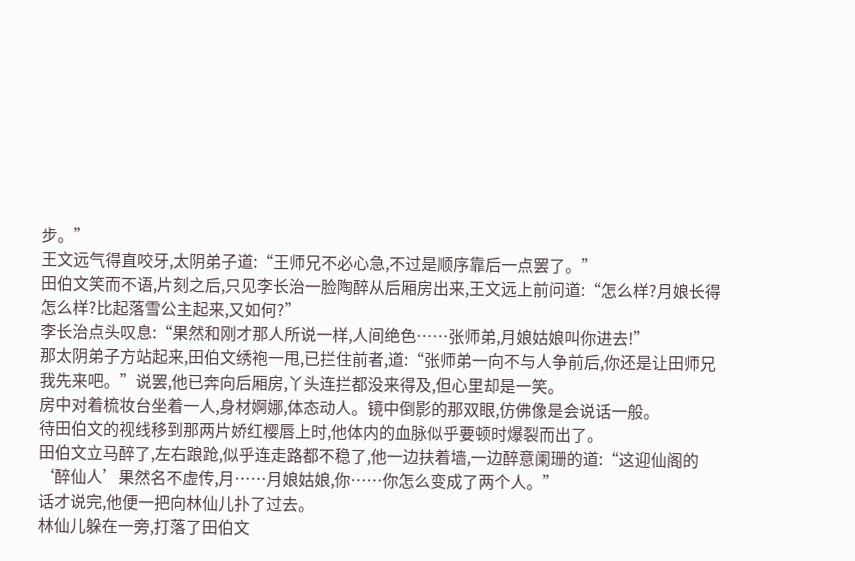步。”
王文远气得直咬牙,太阴弟子道:“王师兄不必心急,不过是顺序靠后一点罢了。”
田伯文笑而不语,片刻之后,只见李长治一脸陶醉从后厢房出来,王文远上前问道:“怎么样?月娘长得怎么样?比起落雪公主起来,又如何?”
李长治点头叹息:“果然和刚才那人所说一样,人间绝色……张师弟,月娘姑娘叫你进去!”
那太阴弟子方站起来,田伯文绣袍一甩,已拦住前者,道:“张师弟一向不与人争前后,你还是让田师兄我先来吧。”说罢,他已奔向后厢房,丫头连拦都没来得及,但心里却是一笑。
房中对着梳妆台坐着一人,身材婀娜,体态动人。镜中倒影的那双眼,仿佛像是会说话一般。
待田伯文的视线移到那两片娇红樱唇上时,他体内的血脉似乎要顿时爆裂而出了。
田伯文立马醉了,左右踉跄,似乎连走路都不稳了,他一边扶着墙,一边醉意阑珊的道:“这迎仙阁的‘醉仙人’果然名不虚传,月……月娘姑娘,你……你怎么变成了两个人。”
话才说完,他便一把向林仙儿扑了过去。
林仙儿躲在一旁,打落了田伯文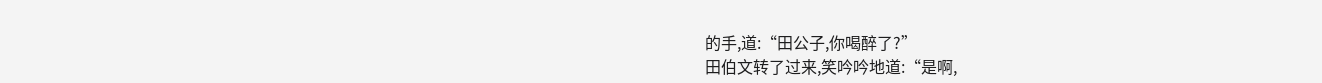的手,道:“田公子,你喝醉了?”
田伯文转了过来,笑吟吟地道:“是啊,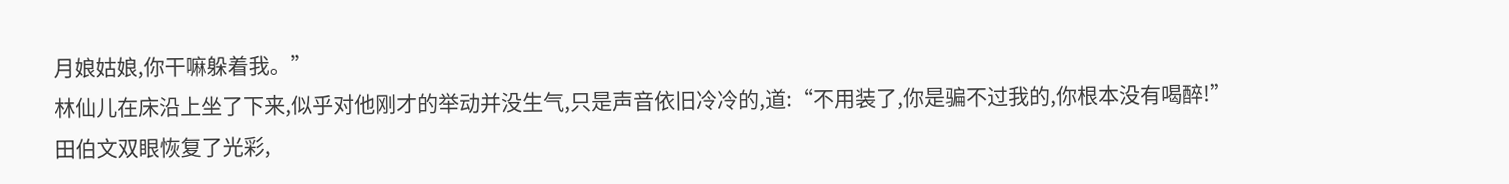月娘姑娘,你干嘛躲着我。”
林仙儿在床沿上坐了下来,似乎对他刚才的举动并没生气,只是声音依旧冷冷的,道:“不用装了,你是骗不过我的,你根本没有喝醉!”
田伯文双眼恢复了光彩,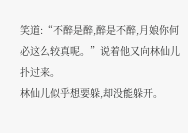笑道:“不醉是醉,醉是不醉,月娘你何必这么较真呢。”说着他又向林仙儿扑过来。
林仙儿似乎想要躲,却没能躲开。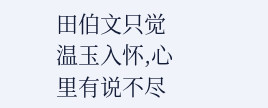田伯文只觉温玉入怀,心里有说不尽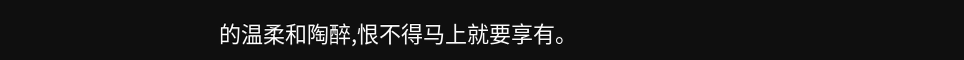的温柔和陶醉,恨不得马上就要享有。